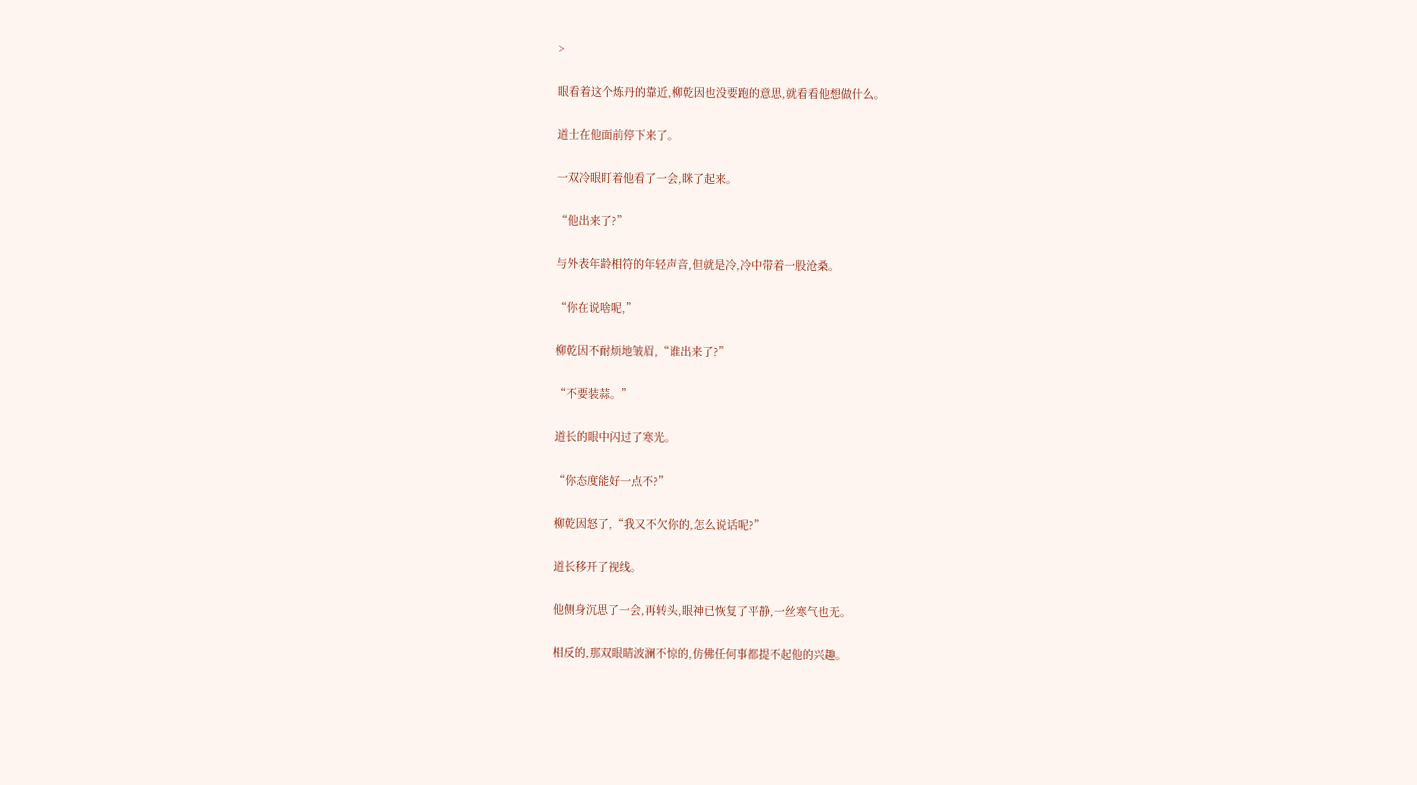>

眼看着这个炼丹的靠近,柳乾因也没要跑的意思,就看看他想做什么。

道士在他面前停下来了。

一双冷眼盯着他看了一会,眯了起来。

“他出来了?”

与外表年龄相符的年轻声音,但就是冷,冷中带着一股沧桑。

“你在说啥呢,”

柳乾因不耐烦地皱眉,“谁出来了?”

“不要装蒜。”

道长的眼中闪过了寒光。

“你态度能好一点不?”

柳乾因怒了,“我又不欠你的,怎么说话呢?”

道长移开了视线。

他侧身沉思了一会,再转头,眼神已恢复了平静,一丝寒气也无。

相反的,那双眼睛波澜不惊的,仿佛任何事都提不起他的兴趣。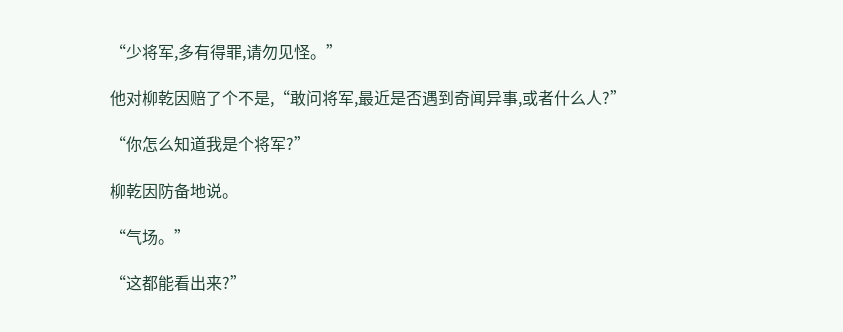“少将军,多有得罪,请勿见怪。”

他对柳乾因赔了个不是,“敢问将军,最近是否遇到奇闻异事,或者什么人?”

“你怎么知道我是个将军?”

柳乾因防备地说。

“气场。”

“这都能看出来?”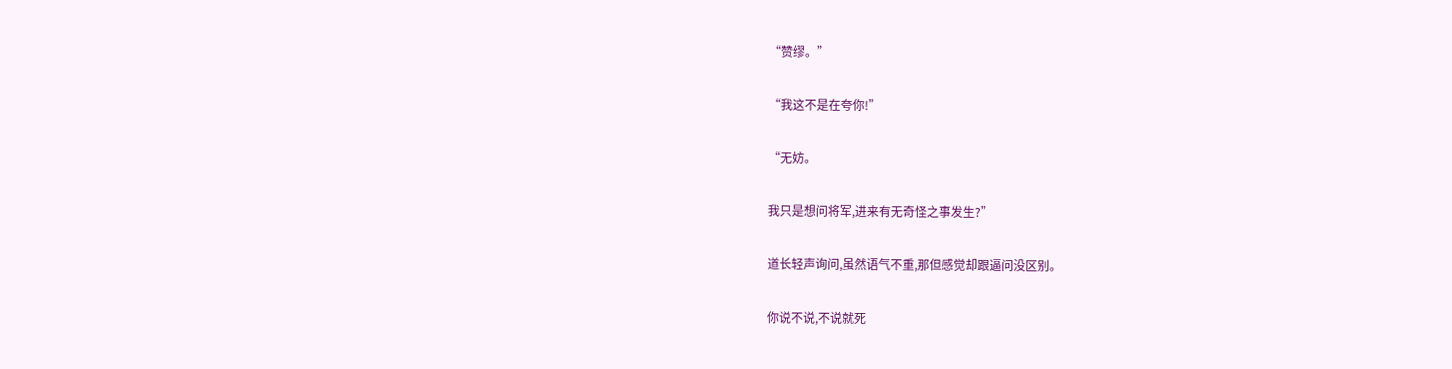“赞缪。”

“我这不是在夸你!”

“无妨。

我只是想问将军,进来有无奇怪之事发生?”

道长轻声询问,虽然语气不重,那但感觉却跟逼问没区别。

你说不说,不说就死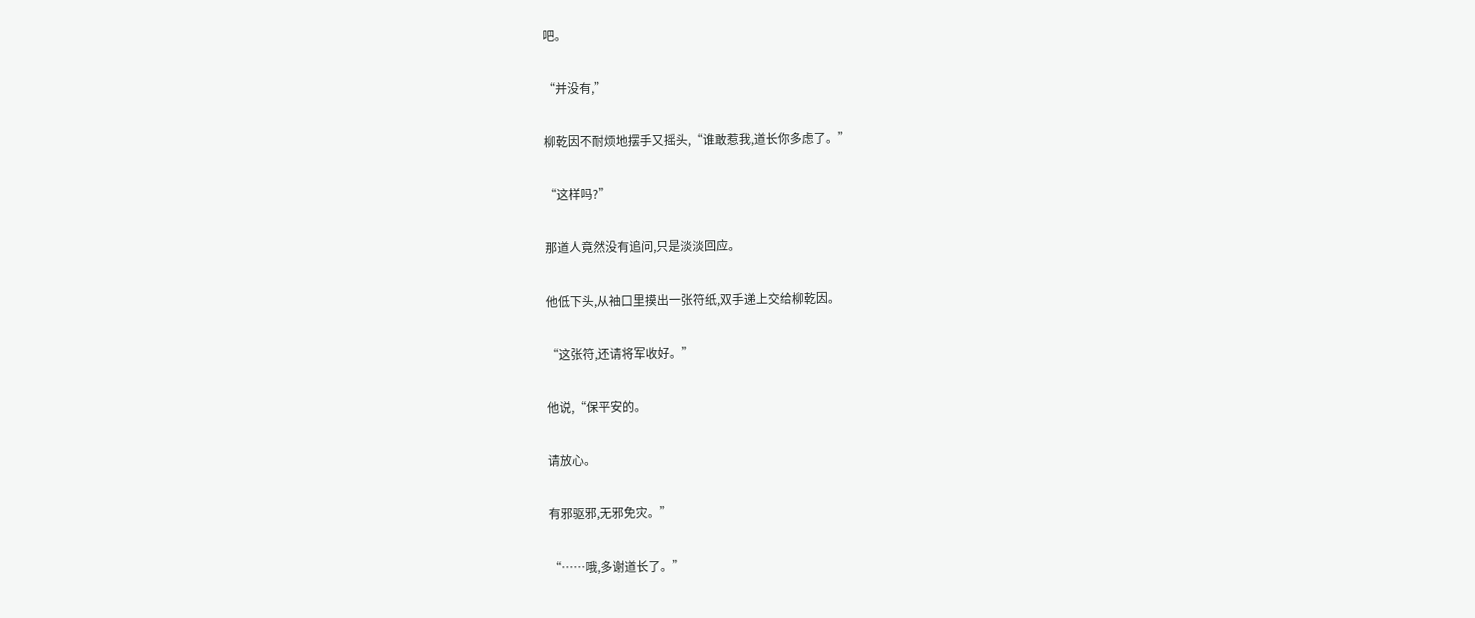吧。

“并没有,”

柳乾因不耐烦地摆手又摇头,“谁敢惹我,道长你多虑了。”

“这样吗?”

那道人竟然没有追问,只是淡淡回应。

他低下头,从袖口里摸出一张符纸,双手递上交给柳乾因。

“这张符,还请将军收好。”

他说,“保平安的。

请放心。

有邪驱邪,无邪免灾。”

“……哦,多谢道长了。”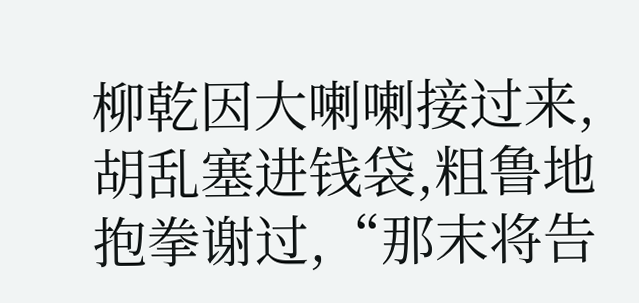柳乾因大喇喇接过来,胡乱塞进钱袋,粗鲁地抱拳谢过,“那末将告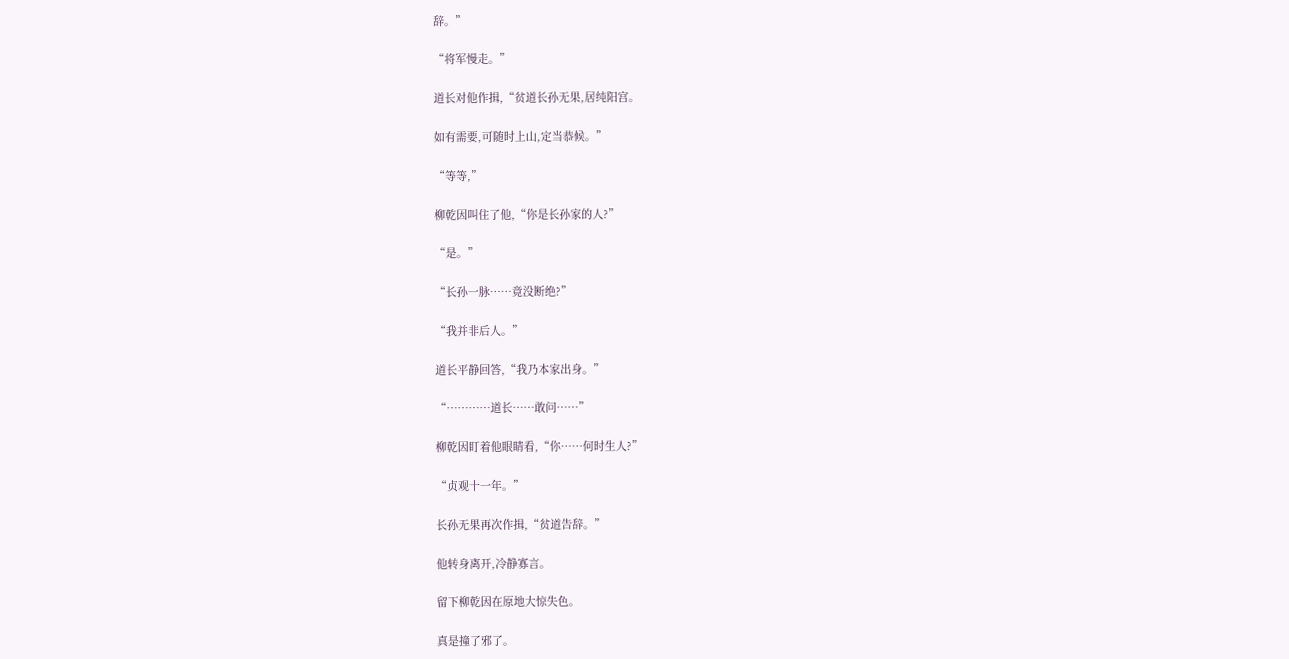辞。”

“将军慢走。”

道长对他作揖,“贫道长孙无果,居纯阳宫。

如有需要,可随时上山,定当恭候。”

“等等,”

柳乾因叫住了他,“你是长孙家的人?”

“是。”

“长孙一脉……竟没断绝?”

“我并非后人。”

道长平静回答,“我乃本家出身。”

“…………道长……敢问……”

柳乾因盯着他眼睛看,“你……何时生人?”

“贞观十一年。”

长孙无果再次作揖,“贫道告辞。”

他转身离开,冷静寡言。

留下柳乾因在原地大惊失色。

真是撞了邪了。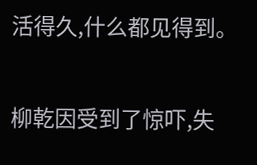活得久,什么都见得到。

柳乾因受到了惊吓,失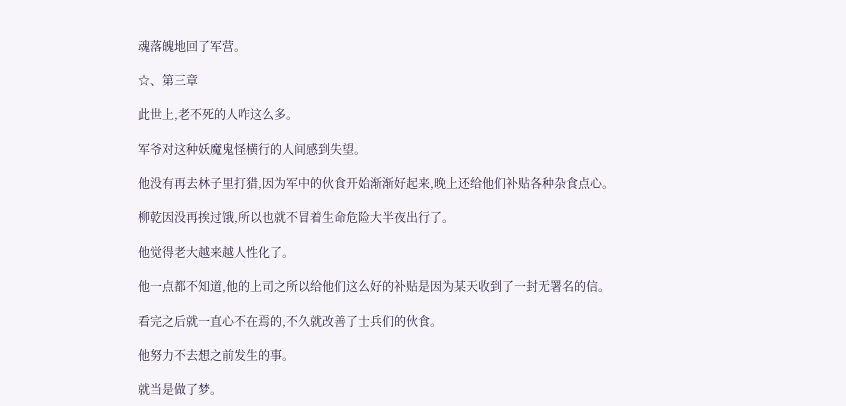魂落魄地回了军营。

☆、第三章

此世上,老不死的人咋这么多。

军爷对这种妖魔鬼怪横行的人间感到失望。

他没有再去林子里打猎,因为军中的伙食开始渐渐好起来,晚上还给他们补贴各种杂食点心。

柳乾因没再挨过饿,所以也就不冒着生命危险大半夜出行了。

他觉得老大越来越人性化了。

他一点都不知道,他的上司之所以给他们这么好的补贴是因为某天收到了一封无署名的信。

看完之后就一直心不在焉的,不久就改善了士兵们的伙食。

他努力不去想之前发生的事。

就当是做了梦。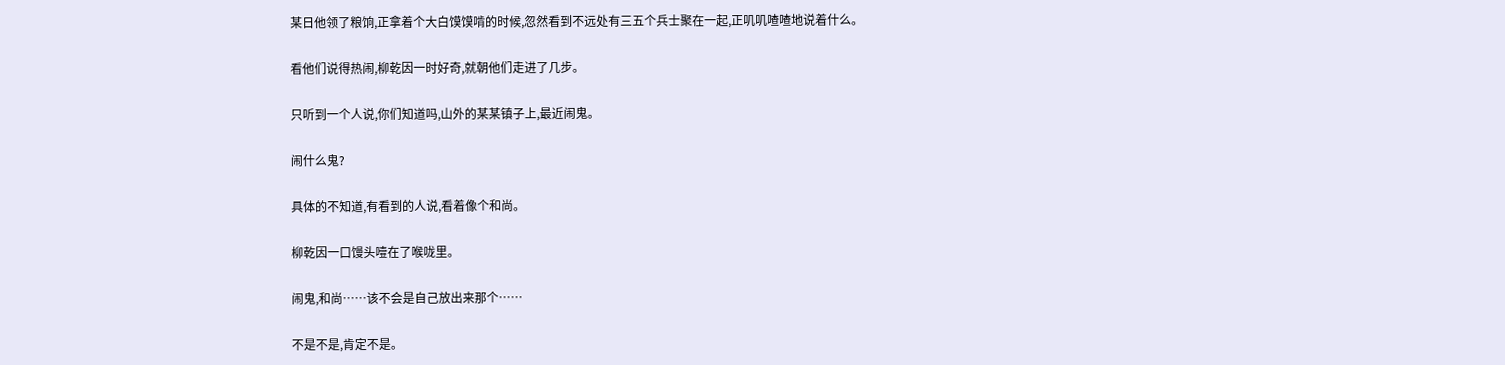某日他领了粮饷,正拿着个大白馍馍啃的时候,忽然看到不远处有三五个兵士聚在一起,正叽叽喳喳地说着什么。

看他们说得热闹,柳乾因一时好奇,就朝他们走进了几步。

只听到一个人说,你们知道吗,山外的某某镇子上,最近闹鬼。

闹什么鬼?

具体的不知道,有看到的人说,看着像个和尚。

柳乾因一口馒头噎在了喉咙里。

闹鬼,和尚……该不会是自己放出来那个……

不是不是,肯定不是。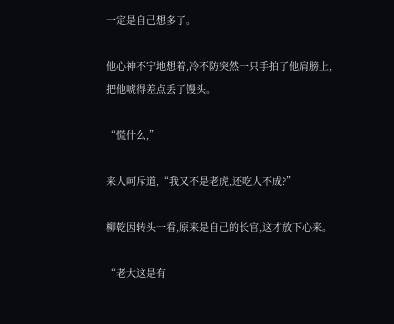一定是自己想多了。

他心神不宁地想着,冷不防突然一只手拍了他肩膀上,把他唬得差点丢了馒头。

“慌什么,”

来人呵斥道,“我又不是老虎,还吃人不成?”

柳乾因转头一看,原来是自己的长官,这才放下心来。

“老大这是有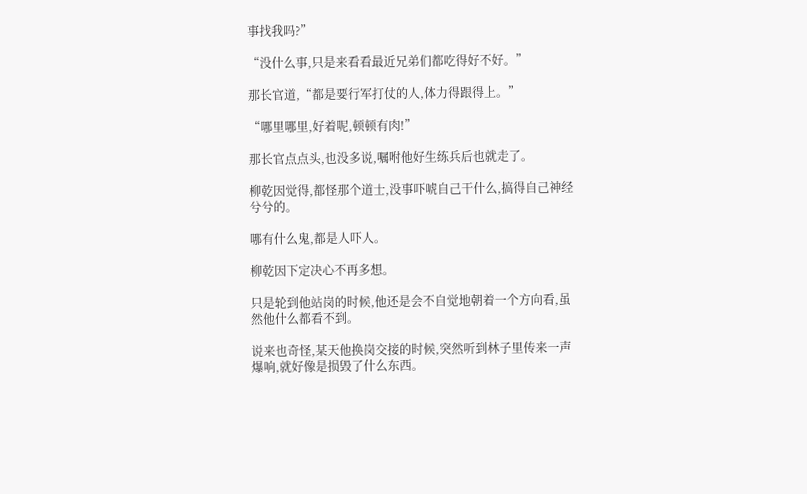事找我吗?”

“没什么事,只是来看看最近兄弟们都吃得好不好。”

那长官道,“都是要行军打仗的人,体力得跟得上。”

“哪里哪里,好着呢,顿顿有肉!”

那长官点点头,也没多说,嘱咐他好生练兵后也就走了。

柳乾因觉得,都怪那个道士,没事吓唬自己干什么,搞得自己神经兮兮的。

哪有什么鬼,都是人吓人。

柳乾因下定决心不再多想。

只是轮到他站岗的时候,他还是会不自觉地朝着一个方向看,虽然他什么都看不到。

说来也奇怪,某天他换岗交接的时候,突然听到林子里传来一声爆响,就好像是损毁了什么东西。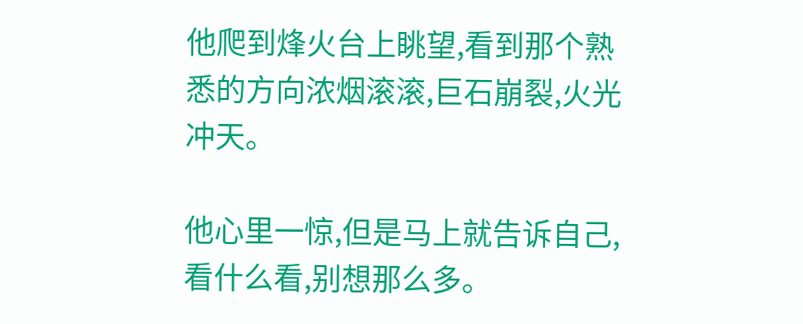他爬到烽火台上眺望,看到那个熟悉的方向浓烟滚滚,巨石崩裂,火光冲天。

他心里一惊,但是马上就告诉自己,看什么看,别想那么多。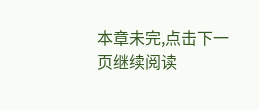本章未完,点击下一页继续阅读